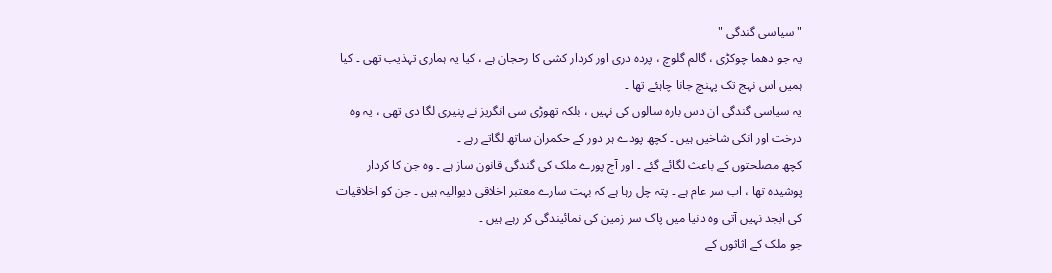" سیاسی گندگی "
یہ جو دھما چوکڑی ، گالم گلوچ ، پردہ دری اور کردار کشی کا رحجان ہے ، کیا یہ ہماری تہذیب تھی ۔ کیا ہمیں اس نہج تک پہنچ جانا چاہئے تھا ۔
یہ سیاسی گندگی ان دس بارہ سالوں کی نہیں ، بلکہ تھوڑی سی انگریز نے پنیری لگا دی تھی ، یہ وہ درخت اور انکی شاخیں ہیں ۔ کچھ پودے ہر دور کے حکمران ساتھ لگاتے رہے ۔
کچھ مصلحتوں کے باعث لگائے گئے ۔ اور آج پورے ملک کی گندگی قانون ساز ہے ۔ وہ جن کا کردار پوشیدہ تھا ، اب سر عام ہے ۔ پتہ چل رہا ہے کہ بہت سارے معتبر اخلاقی دیوالیہ ہیں ۔ جن کو اخلاقیات کی ابجد نہیں آتی وہ دنیا میں پاک سر زمین کی نمائیندگی کر رہے ہیں ۔
جو ملک کے اثاثوں کے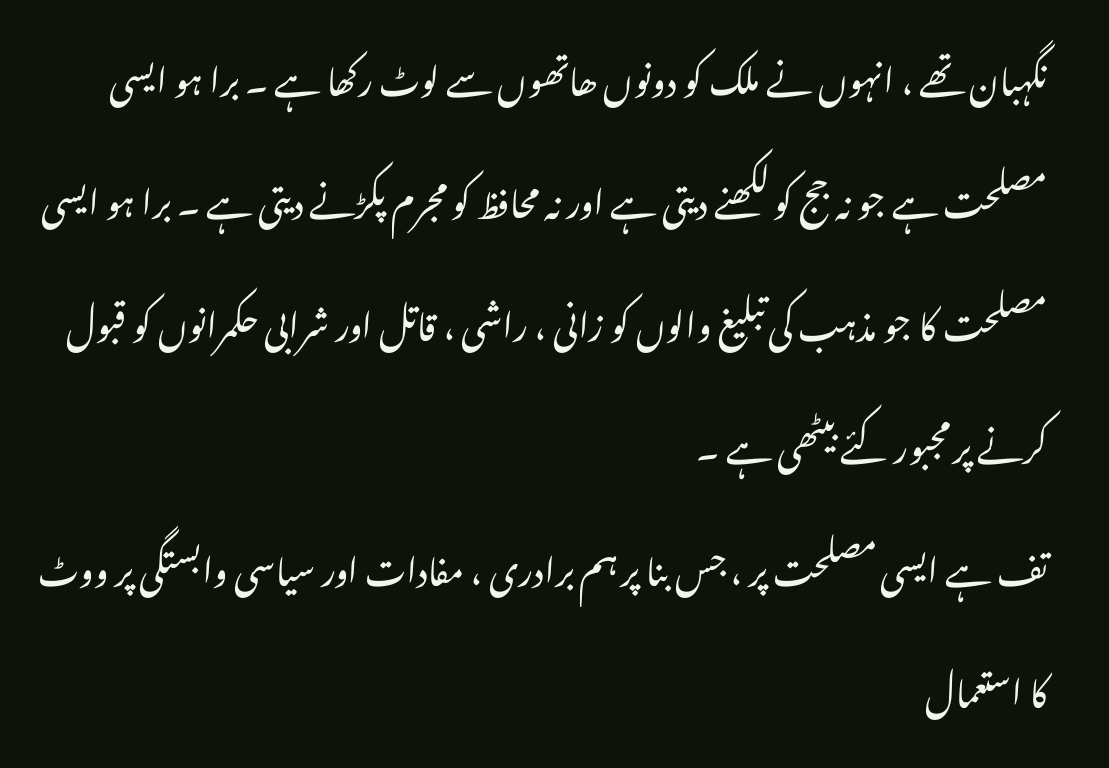نگہبان تھے ، انہوں نے ملک کو دونوں ھاتھوں سے لوٹ رکھا ہے ۔ برا ہو ایسی مصلحت ہے جو نہ جج کو لکھنے دیتی ہے اور نہ محافظ کو مجرم پکڑنے دیتی ہے ۔ برا ہو ایسی مصلحت کا جو مذہب کی تبلیغ والوں کو زانی ، راشی ، قاتل اور شرابی حکمرانوں کو قبول کرنے پر مجبور کئے بیٹھی ہے ۔
تف ہے ایسی مصلحت پر ، جس بنا پر ہم برادری ، مفادات اور سیاسی وابستگی پر ووٹ کا استعمال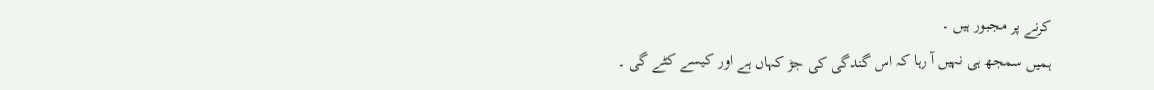کرنے پر مجبور ہیں ۔
ہمیں سمجھ ہی نہیں آ رہا کہ اس گندگی کی جڑ کہاں ہے اور کیسے کٹے گی ۔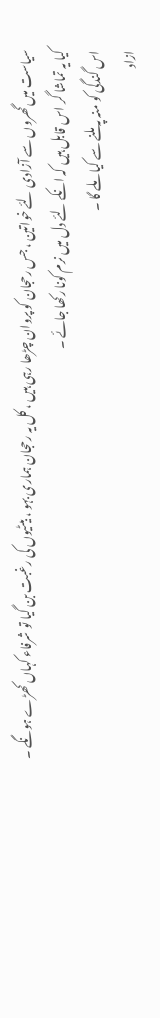سیاست میں گھروں سے آزادی لئے خواتین ، جس رحجان کو پروان چڑھا رہی ہیں ، کل یہ رحجان ہماری بہو ، بیٹیوں کی رغبت بن گیا تو شرفاء کہاں کھڑے ہونگے ۔
کیا یہ تماشا گر اس قابل ہیں کہ انکے لئے دل میں نرم کونا رکھا جائے ۔
اس گندگی کو منہ پہ ملنے سے کیا ملے گا ۔
ازاد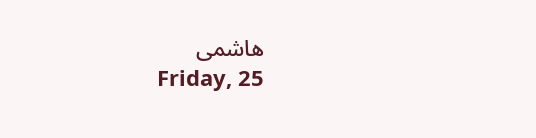ھاشمی
Friday, 25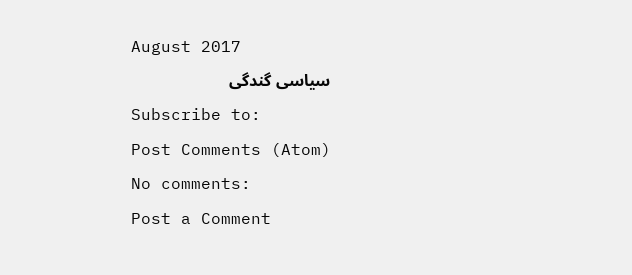August 2017
سیاسی گندگی
Subscribe to:
Post Comments (Atom)
No comments:
Post a Comment